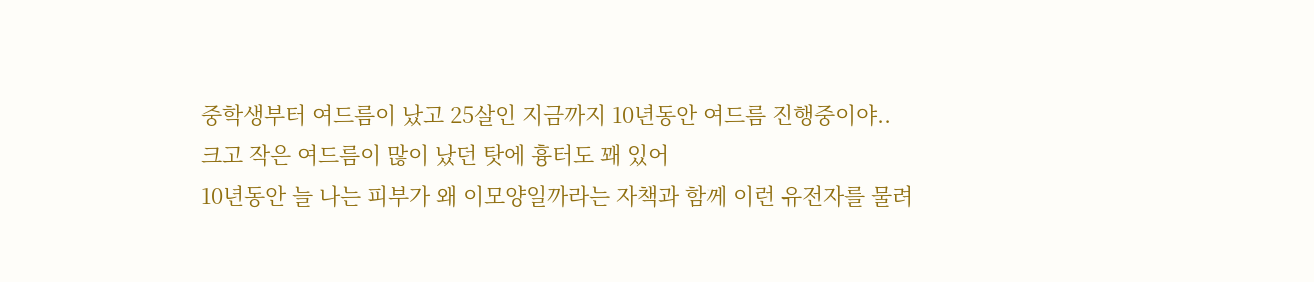중학생부터 여드름이 났고 25살인 지금까지 10년동안 여드름 진행중이야..
크고 작은 여드름이 많이 났던 탓에 흉터도 꽤 있어
10년동안 늘 나는 피부가 왜 이모양일까라는 자책과 함께 이런 유전자를 물려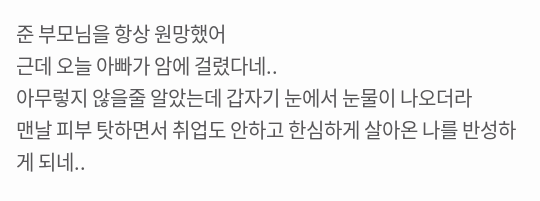준 부모님을 항상 원망했어
근데 오늘 아빠가 암에 걸렸다네..
아무렇지 않을줄 알았는데 갑자기 눈에서 눈물이 나오더라
맨날 피부 탓하면서 취업도 안하고 한심하게 살아온 나를 반성하게 되네..